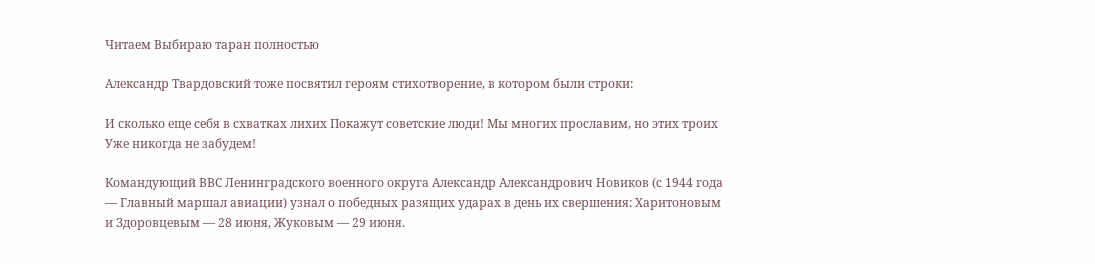Читаем Выбираю таран полностью

Александр Твардовский тоже посвятил героям стихотворение, в котором были строки:

И сколько еще себя в схватках лихих Покажут советские люди! Мы многих прославим, но этих троих Уже никогда не забудем!

Командующий ВВС Ленинградского военного округа Александр Александрович Новиков (с 1944 года — Главный маршал авиации) узнал о победных разящих ударах в день их свершения: Харитоновым и Здоровцевым — 28 июня, Жуковым — 29 июня.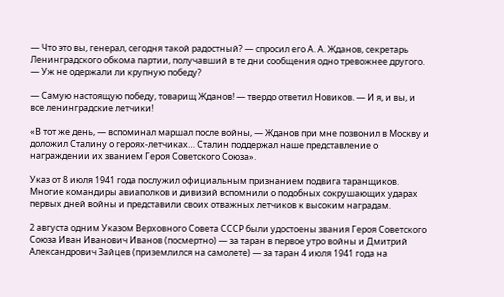— Что это вы, генерал, сегодня такой радостный? — спросил его А. А. Жданов, секретарь Ленинградского обкома партии, получавший в те дни сообщения одно тревожнее другого. — Уж не одержали ли крупную победу?

— Самую настоящую победу, товарищ Жданов! — твердо ответил Новиков. — И я, и вы, и все ленинградские летчики!

«В тот же день, — вспоминал маршал после войны, — Жданов при мне позвонил в Москву и доложил Сталину о героях-летчиках… Сталин поддержал наше представление о награждении их званием Героя Советского Союза».

Указ от 8 июля 1941 года послужил официальным признанием подвига таранщиков. Многие командиры авиаполков и дивизий вспомнили о подобных сокрушающих ударах первых дней войны и представили своих отважных летчиков к высоким наградам.

2 августа одним Указом Верховного Совета СССР были удостоены звания Героя Советского Союза Иван Иванович Иванов (посмертно) — за таран в первое утро войны и Дмитрий Александрович Зайцев (приземлился на самолете) — за таран 4 июля 1941 года на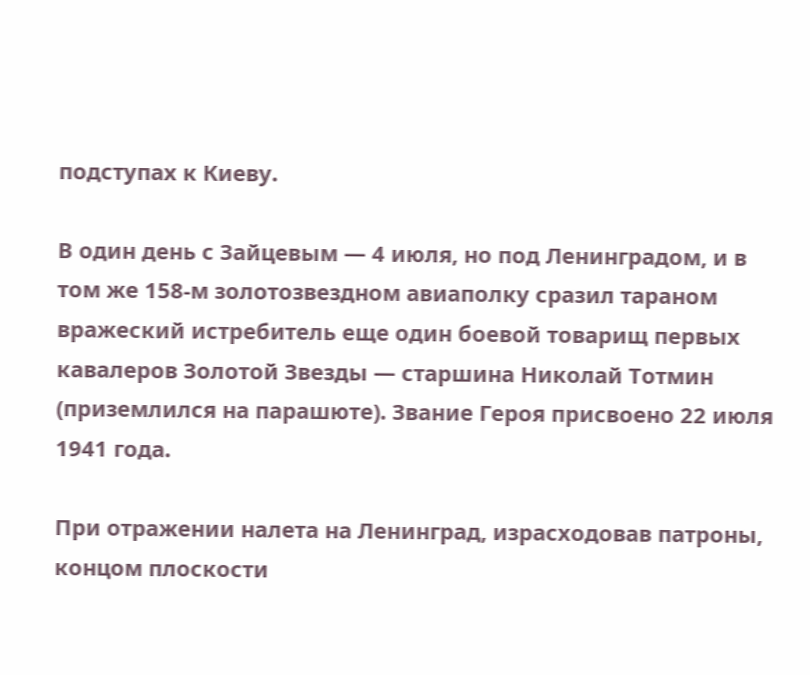подступах к Киеву.

В один день с Зайцевым — 4 июля, но под Ленинградом, и в том же 158-м золотозвездном авиаполку сразил тараном вражеский истребитель еще один боевой товарищ первых кавалеров Золотой Звезды — старшина Николай Тотмин (приземлился на парашюте). Звание Героя присвоено 22 июля 1941 года.

При отражении налета на Ленинград, израсходовав патроны, концом плоскости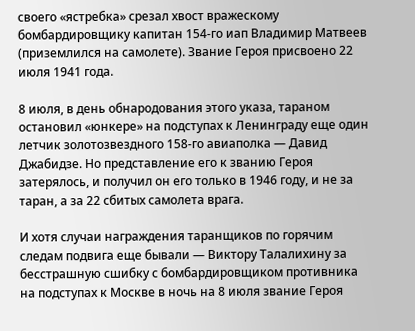своего «ястребка» срезал хвост вражескому бомбардировщику капитан 154-го иап Владимир Матвеев (приземлился на самолете). Звание Героя присвоено 22 июля 1941 года.

8 июля, в день обнародования этого указа, тараном остановил «юнкере» на подступах к Ленинграду еще один летчик золотозвездного 158-го авиаполка — Давид Джабидзе. Но представление его к званию Героя затерялось, и получил он его только в 1946 году, и не за таран, а за 22 сбитых самолета врага.

И хотя случаи награждения таранщиков по горячим следам подвига еще бывали — Виктору Талалихину за бесстрашную сшибку с бомбардировщиком противника на подступах к Москве в ночь на 8 июля звание Героя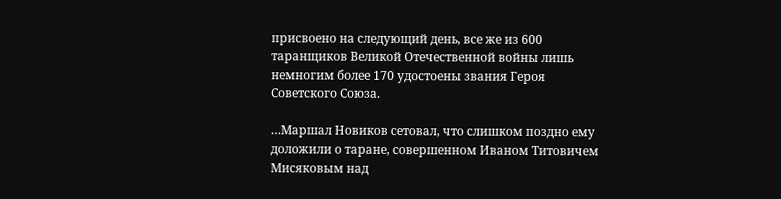присвоено на следующий день, все же из 600 таранщиков Великой Отечественной войны лишь немногим более 170 удостоены звания Героя Советского Союза.

…Маршал Новиков сетовал, что слишком поздно ему доложили о таране, совершенном Иваном Титовичем Мисяковым над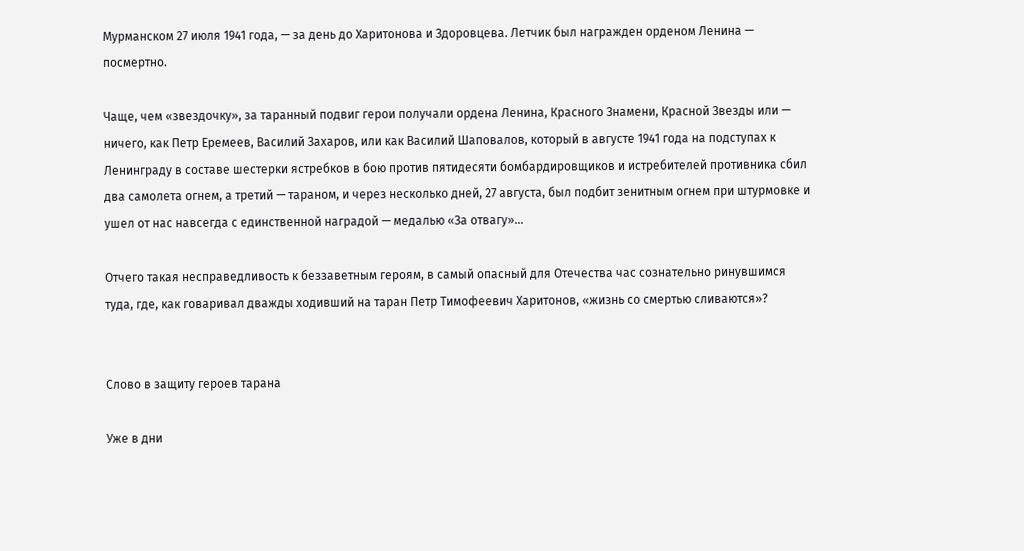Мурманском 27 июля 1941 года, — за день до Харитонова и Здоровцева. Летчик был награжден орденом Ленина — посмертно.

Чаще, чем «звездочку», за таранный подвиг герои получали ордена Ленина, Красного Знамени, Красной Звезды или — ничего, как Петр Еремеев, Василий Захаров, или как Василий Шаповалов, который в августе 1941 года на подступах к Ленинграду в составе шестерки ястребков в бою против пятидесяти бомбардировщиков и истребителей противника сбил два самолета огнем, а третий — тараном, и через несколько дней, 27 августа, был подбит зенитным огнем при штурмовке и ушел от нас навсегда с единственной наградой — медалью «За отвагу»…

Отчего такая несправедливость к беззаветным героям, в самый опасный для Отечества час сознательно ринувшимся туда, где, как говаривал дважды ходивший на таран Петр Тимофеевич Харитонов, «жизнь со смертью сливаются»?


Слово в защиту героев тарана

Уже в дни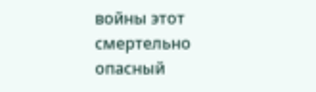войны этот смертельно опасный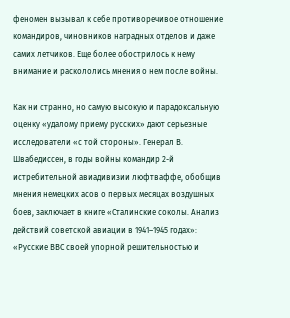феномен вызывал к себе противоречивое отношение командиров, чиновников наградных отделов и даже самих летчиков. Еще более обострилось к нему внимание и раскололись мнения о нем после войны.

Как ни странно, но самую высокую и парадоксальную оценку «удалому приему русских» дают серьезные исследователи «с той стороны». Генерал В. Швабедиссен, в годы войны командир 2-й истребительной авиадивизии люфтваффе, обобщив мнения немецких асов о первых месяцах воздушных боев, заключает в книге «Сталинские соколы. Анализ действий советской авиации в 1941–1945 годах»: «Русские ВВС своей упорной решительностью и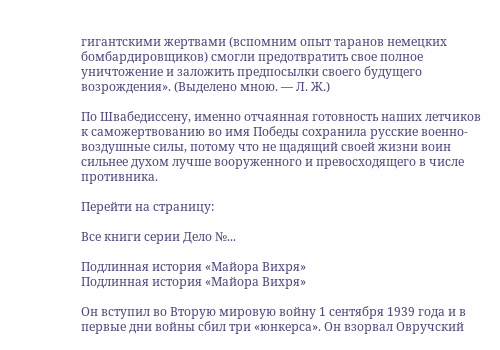гигантскими жертвами (вспомним опыт таранов немецких бомбардировщиков) смогли предотвратить свое полное уничтожение и заложить предпосылки своего будущего возрождения». (Выделено мною. — Л. Ж.)

По Швабедиссену, именно отчаянная готовность наших летчиков к саможертвованию во имя Победы сохранила русские военно-воздушные силы, потому что не щадящий своей жизни воин сильнее духом лучше вооруженного и превосходящего в числе противника.

Перейти на страницу:

Все книги серии Дело №...

Подлинная история «Майора Вихря»
Подлинная история «Майора Вихря»

Он вступил во Вторую мировую войну 1 сентября 1939 года и в первые дни войны сбил три «юнкерса». Он взорвал Овручский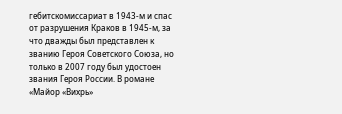гебитскомиссариат в 1943-м и спас от разрушения Краков в 1945-м, за что дважды был представлен к званию Героя Советского Союза, но только в 2007 году был удостоен звания Героя России. В романе «Майор «Вихрь»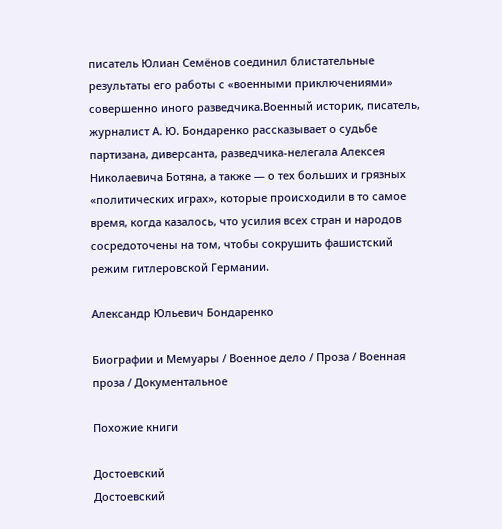писатель Юлиан Семёнов соединил блистательные результаты его работы с «военными приключениями» совершенно иного разведчика.Военный историк, писатель, журналист А. Ю. Бондаренко рассказывает о судьбе партизана, диверсанта, разведчика-нелегала Алексея Николаевича Ботяна, а также — о тех больших и грязных «политических играх», которые происходили в то самое время, когда казалось, что усилия всех стран и народов сосредоточены на том, чтобы сокрушить фашистский режим гитлеровской Германии.

Александр Юльевич Бондаренко

Биографии и Мемуары / Военное дело / Проза / Военная проза / Документальное

Похожие книги

Достоевский
Достоевский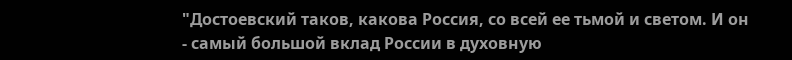"Достоевский таков, какова Россия, со всей ее тьмой и светом. И он - самый большой вклад России в духовную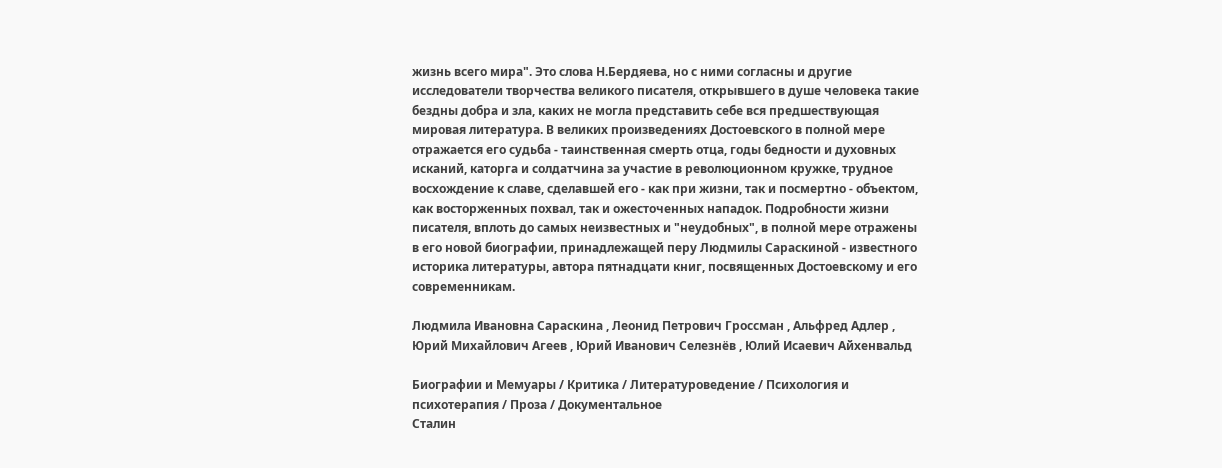жизнь всего мира". Это слова Н.Бердяева, но с ними согласны и другие исследователи творчества великого писателя, открывшего в душе человека такие бездны добра и зла, каких не могла представить себе вся предшествующая мировая литература. В великих произведениях Достоевского в полной мере отражается его судьба - таинственная смерть отца, годы бедности и духовных исканий, каторга и солдатчина за участие в революционном кружке, трудное восхождение к славе, сделавшей его - как при жизни, так и посмертно - объектом, как восторженных похвал, так и ожесточенных нападок. Подробности жизни писателя, вплоть до самых неизвестных и "неудобных", в полной мере отражены в его новой биографии, принадлежащей перу Людмилы Сараскиной - известного историка литературы, автора пятнадцати книг, посвященных Достоевскому и его современникам.

Людмила Ивановна Сараскина , Леонид Петрович Гроссман , Альфред Адлер , Юрий Михайлович Агеев , Юрий Иванович Селезнёв , Юлий Исаевич Айхенвальд

Биографии и Мемуары / Критика / Литературоведение / Психология и психотерапия / Проза / Документальное
Сталин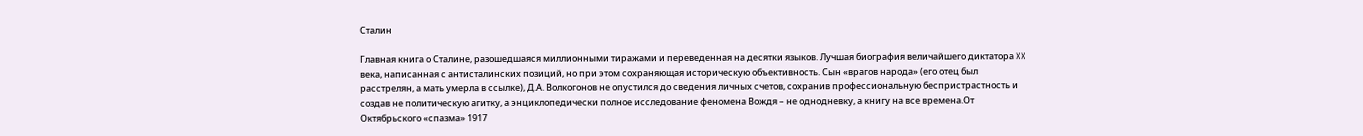Сталин

Главная книга о Сталине, разошедшаяся миллионными тиражами и переведенная на десятки языков. Лучшая биография величайшего диктатора XX века, написанная с антисталинских позиций, но при этом сохраняющая историческую объективность. Сын «врагов народа» (его отец был расстрелян, а мать умерла в ссылке), Д.А. Волкогонов не опустился до сведения личных счетов, сохранив профессиональную беспристрастность и создав не политическую агитку, а энциклопедически полное исследование феномена Вождя – не однодневку, а книгу на все времена.От Октябрьского «спазма» 1917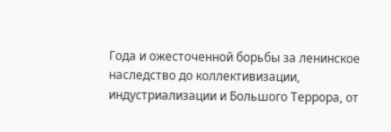Года и ожесточенной борьбы за ленинское наследство до коллективизации, индустриализации и Большого Террора, от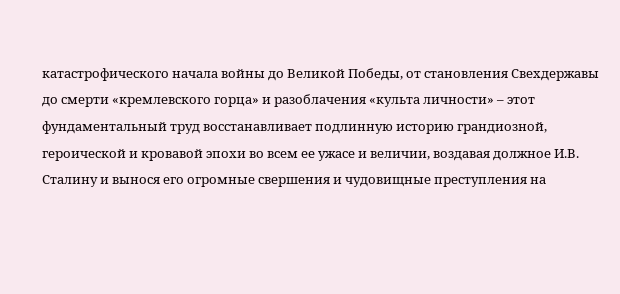катастрофического начала войны до Великой Победы, от становления Свехдержавы до смерти «кремлевского горца» и разоблачения «культа личности» – этот фундаментальный труд восстанавливает подлинную историю грандиозной, героической и кровавой эпохи во всем ее ужасе и величии, воздавая должное И.В. Сталину и вынося его огромные свершения и чудовищные преступления на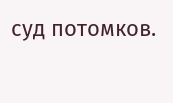суд потомков.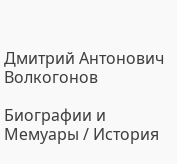Дмитрий Антонович Волкогонов

Биографии и Мемуары / История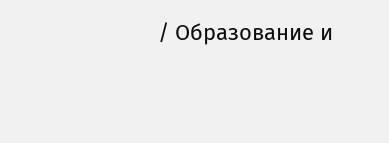/ Образование и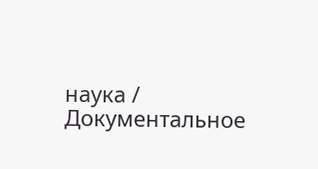наука / Документальное